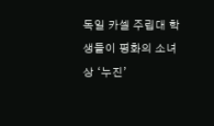독일 카셀 주립대 학생들이 평화의 소녀상 ‘누진’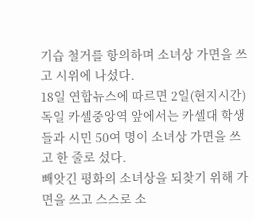기습 철거를 항의하며 소녀상 가면을 쓰고 시위에 나섰다.
18일 연합뉴스에 따르면 2일(현지시간) 독일 카셀중앙역 앞에서는 카셀대 학생들과 시민 50여 명이 소녀상 가면을 쓰고 한 줄로 섰다.
빼앗긴 평화의 소녀상을 되찾기 위해 가면을 쓰고 스스로 소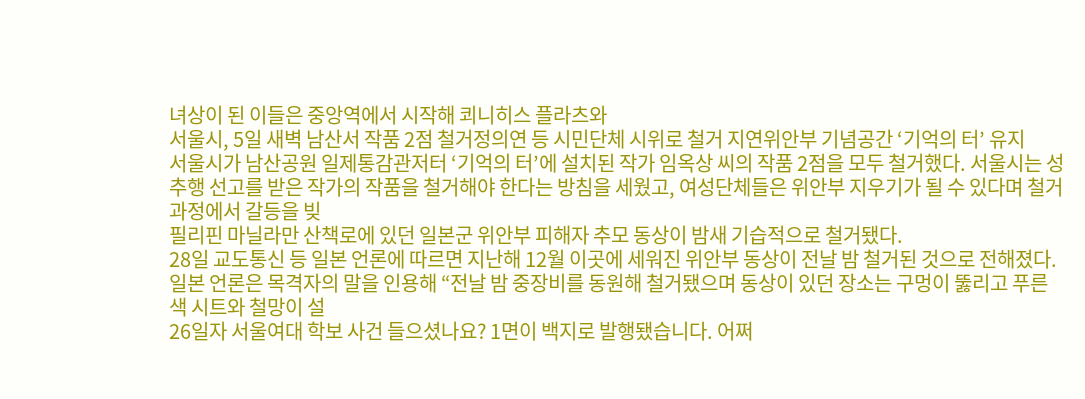녀상이 된 이들은 중앙역에서 시작해 쾨니히스 플라츠와
서울시, 5일 새벽 남산서 작품 2점 철거정의연 등 시민단체 시위로 철거 지연위안부 기념공간 ‘기억의 터’ 유지
서울시가 남산공원 일제통감관저터 ‘기억의 터’에 설치된 작가 임옥상 씨의 작품 2점을 모두 철거했다. 서울시는 성추행 선고를 받은 작가의 작품을 철거해야 한다는 방침을 세웠고, 여성단체들은 위안부 지우기가 될 수 있다며 철거 과정에서 갈등을 빚
필리핀 마닐라만 산책로에 있던 일본군 위안부 피해자 추모 동상이 밤새 기습적으로 철거됐다.
28일 교도통신 등 일본 언론에 따르면 지난해 12월 이곳에 세워진 위안부 동상이 전날 밤 철거된 것으로 전해졌다.
일본 언론은 목격자의 말을 인용해 “전날 밤 중장비를 동원해 철거됐으며 동상이 있던 장소는 구멍이 뚫리고 푸른색 시트와 철망이 설
26일자 서울여대 학보 사건 들으셨나요? 1면이 백지로 발행됐습니다. 어쩌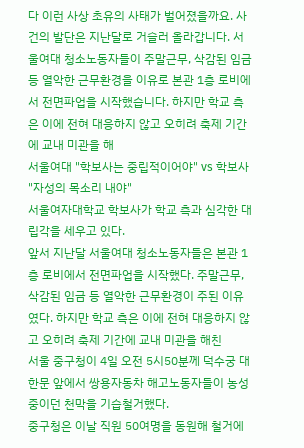다 이런 사상 초유의 사태가 벌어졌을까요. 사건의 발단은 지난달로 거슬러 올라갑니다. 서울여대 청소노동자들이 주말근무, 삭감된 임금 등 열악한 근무환경을 이유로 본관 1층 로비에서 전면파업을 시작했습니다. 하지만 학교 측은 이에 전혀 대응하지 않고 오히려 축제 기간에 교내 미관을 해
서울여대 "학보사는 중립적이어야" vs 학보사 "자성의 목소리 내야"
서울여자대학교 학보사가 학교 측과 심각한 대립각을 세우고 있다.
앞서 지난달 서울여대 청소노동자들은 본관 1층 로비에서 전면파업을 시작했다. 주말근무, 삭감된 임금 등 열악한 근무환경이 주된 이유였다. 하지만 학교 측은 이에 전혀 대응하지 않고 오히려 축제 기간에 교내 미관을 해친
서울 중구청이 4일 오전 5시50분께 덕수궁 대한문 앞에서 쌍용자동차 해고노동자들이 농성 중이던 천막을 기습철거했다.
중구청은 이날 직원 50여명을 동원해 철거에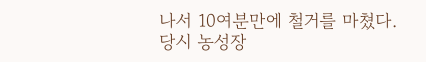나서 10여분만에 철거를 마쳤다. 당시 농성장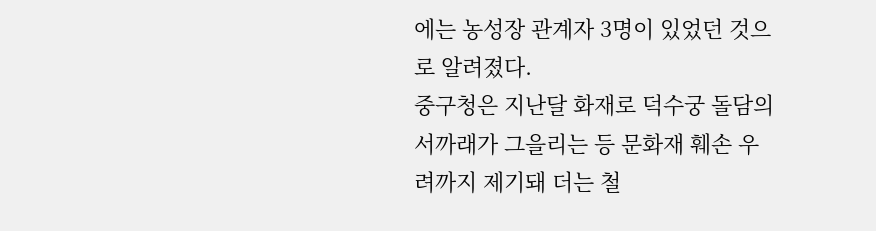에는 농성장 관계자 3명이 있었던 것으로 알려졌다.
중구청은 지난달 화재로 덕수궁 돌담의 서까래가 그을리는 등 문화재 훼손 우려까지 제기돼 더는 철